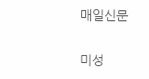매일신문

미성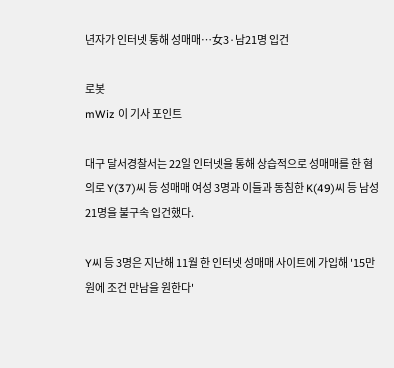년자가 인터넷 통해 성매매…女3·남21명 입건

로봇
mWiz 이 기사 포인트

대구 달서경찰서는 22일 인터넷을 통해 상습적으로 성매매를 한 혐의로 Y(37)씨 등 성매매 여성 3명과 이들과 동침한 K(49)씨 등 남성 21명을 불구속 입건했다.

Y씨 등 3명은 지난해 11월 한 인터넷 성매매 사이트에 가입해 '15만원에 조건 만남을 원한다'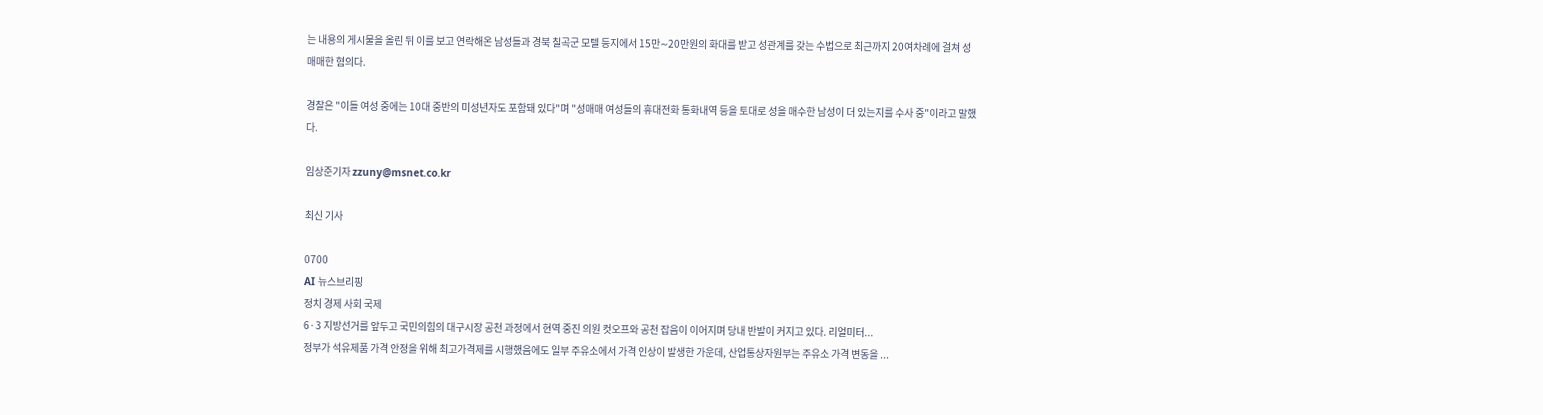는 내용의 게시물을 올린 뒤 이를 보고 연락해온 남성들과 경북 칠곡군 모텔 등지에서 15만∼20만원의 화대를 받고 성관계를 갖는 수법으로 최근까지 20여차례에 걸쳐 성매매한 혐의다.

경찰은 "이들 여성 중에는 10대 중반의 미성년자도 포함돼 있다"며 "성매매 여성들의 휴대전화 통화내역 등을 토대로 성을 매수한 남성이 더 있는지를 수사 중"이라고 말했다.

임상준기자 zzuny@msnet.co.kr

최신 기사

0700
AI 뉴스브리핑
정치 경제 사회 국제
6·3 지방선거를 앞두고 국민의힘의 대구시장 공천 과정에서 현역 중진 의원 컷오프와 공천 잡음이 이어지며 당내 반발이 커지고 있다. 리얼미터...
정부가 석유제품 가격 안정을 위해 최고가격제를 시행했음에도 일부 주유소에서 가격 인상이 발생한 가운데, 산업통상자원부는 주유소 가격 변동을 ...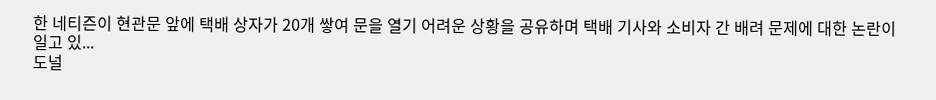한 네티즌이 현관문 앞에 택배 상자가 20개 쌓여 문을 열기 어려운 상황을 공유하며 택배 기사와 소비자 간 배려 문제에 대한 논란이 일고 있...
도널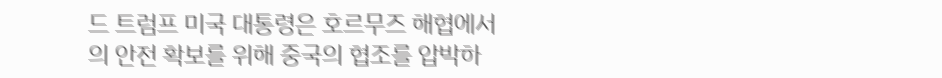드 트럼프 미국 대통령은 호르무즈 해협에서의 안전 확보를 위해 중국의 협조를 압박하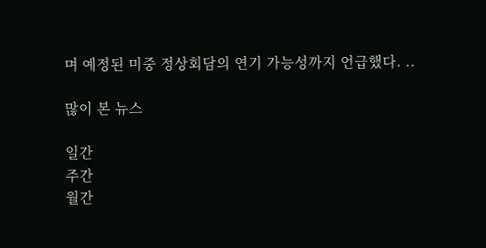며 예정된 미중 정상회담의 연기 가능성까지 언급했다. ..

많이 본 뉴스

일간
주간
월간